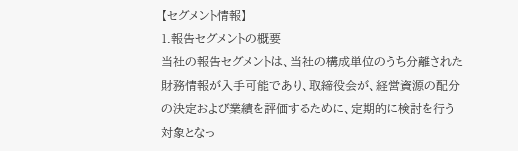【セグメント情報】
1.報告セグメントの概要
当社の報告セグメントは、当社の構成単位のうち分離された財務情報が入手可能であり、取締役会が、経営資源の配分の決定および業績を評価するために、定期的に検討を行う対象となっ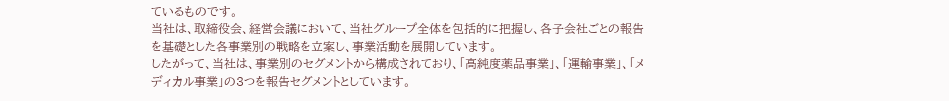ているものです。
当社は、取締役会、経営会議において、当社グループ全体を包括的に把握し、各子会社ごとの報告を基礎とした各事業別の戦略を立案し、事業活動を展開しています。
したがって、当社は、事業別のセグメントから構成されており、「高純度薬品事業」、「運輸事業」、「メディカル事業」の3つを報告セグメントとしています。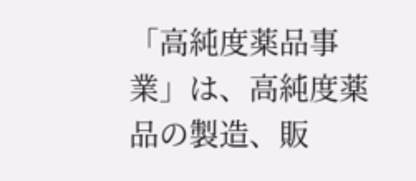「高純度薬品事業」は、高純度薬品の製造、販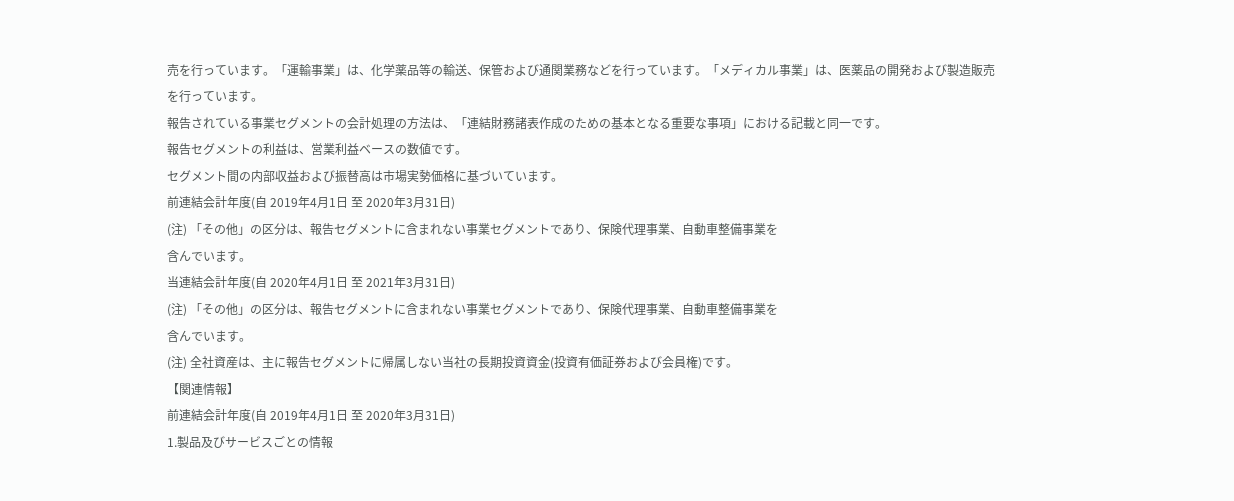売を行っています。「運輸事業」は、化学薬品等の輸送、保管および通関業務などを行っています。「メディカル事業」は、医薬品の開発および製造販売を行っています。
報告されている事業セグメントの会計処理の方法は、「連結財務諸表作成のための基本となる重要な事項」における記載と同一です。
報告セグメントの利益は、営業利益ベースの数値です。
セグメント間の内部収益および振替高は市場実勢価格に基づいています。
前連結会計年度(自 2019年4月1日 至 2020年3月31日)
(注) 「その他」の区分は、報告セグメントに含まれない事業セグメントであり、保険代理事業、自動車整備事業を
含んでいます。
当連結会計年度(自 2020年4月1日 至 2021年3月31日)
(注) 「その他」の区分は、報告セグメントに含まれない事業セグメントであり、保険代理事業、自動車整備事業を
含んでいます。
(注) 全社資産は、主に報告セグメントに帰属しない当社の長期投資資金(投資有価証券および会員権)です。
【関連情報】
前連結会計年度(自 2019年4月1日 至 2020年3月31日)
1.製品及びサービスごとの情報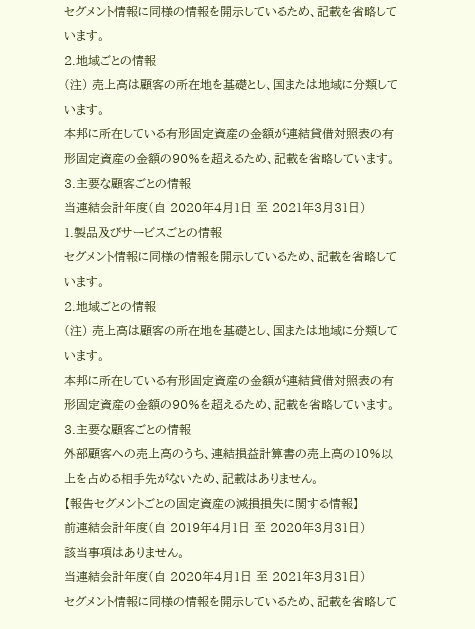セグメント情報に同様の情報を開示しているため、記載を省略しています。
2.地域ごとの情報
(注) 売上高は顧客の所在地を基礎とし、国または地域に分類しています。
本邦に所在している有形固定資産の金額が連結貸借対照表の有形固定資産の金額の90%を超えるため、記載を省略しています。
3.主要な顧客ごとの情報
当連結会計年度(自 2020年4月1日 至 2021年3月31日)
1.製品及びサービスごとの情報
セグメント情報に同様の情報を開示しているため、記載を省略しています。
2.地域ごとの情報
(注) 売上高は顧客の所在地を基礎とし、国または地域に分類しています。
本邦に所在している有形固定資産の金額が連結貸借対照表の有形固定資産の金額の90%を超えるため、記載を省略しています。
3.主要な顧客ごとの情報
外部顧客への売上高のうち、連結損益計算書の売上高の10%以上を占める相手先がないため、記載はありません。
【報告セグメントごとの固定資産の減損損失に関する情報】
前連結会計年度(自 2019年4月1日 至 2020年3月31日)
該当事項はありません。
当連結会計年度(自 2020年4月1日 至 2021年3月31日)
セグメント情報に同様の情報を開示しているため、記載を省略して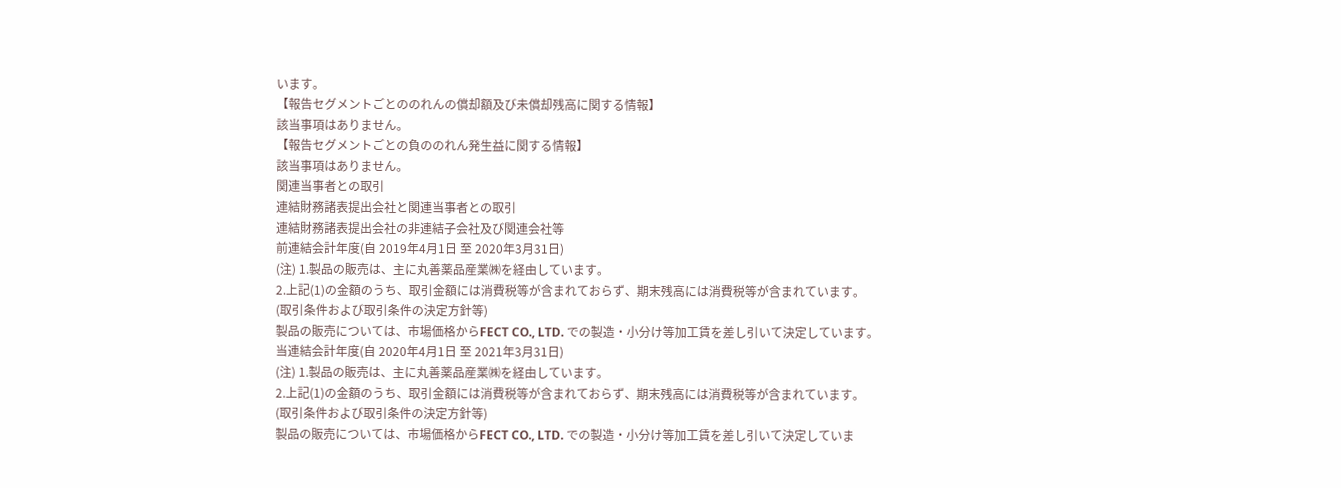います。
【報告セグメントごとののれんの償却額及び未償却残高に関する情報】
該当事項はありません。
【報告セグメントごとの負ののれん発生益に関する情報】
該当事項はありません。
関連当事者との取引
連結財務諸表提出会社と関連当事者との取引
連結財務諸表提出会社の非連結子会社及び関連会社等
前連結会計年度(自 2019年4月1日 至 2020年3月31日)
(注) 1.製品の販売は、主に丸善薬品産業㈱を経由しています。
2.上記(1)の金額のうち、取引金額には消費税等が含まれておらず、期末残高には消費税等が含まれています。
(取引条件および取引条件の決定方針等)
製品の販売については、市場価格からFECT CO., LTD. での製造・小分け等加工賃を差し引いて決定しています。
当連結会計年度(自 2020年4月1日 至 2021年3月31日)
(注) 1.製品の販売は、主に丸善薬品産業㈱を経由しています。
2.上記(1)の金額のうち、取引金額には消費税等が含まれておらず、期末残高には消費税等が含まれています。
(取引条件および取引条件の決定方針等)
製品の販売については、市場価格からFECT CO., LTD. での製造・小分け等加工賃を差し引いて決定していま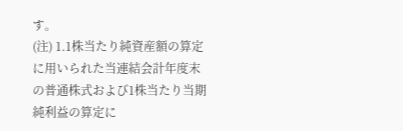す。
(注) 1.1株当たり純資産額の算定に用いられた当連結会計年度末の普通株式および1株当たり当期純利益の算定に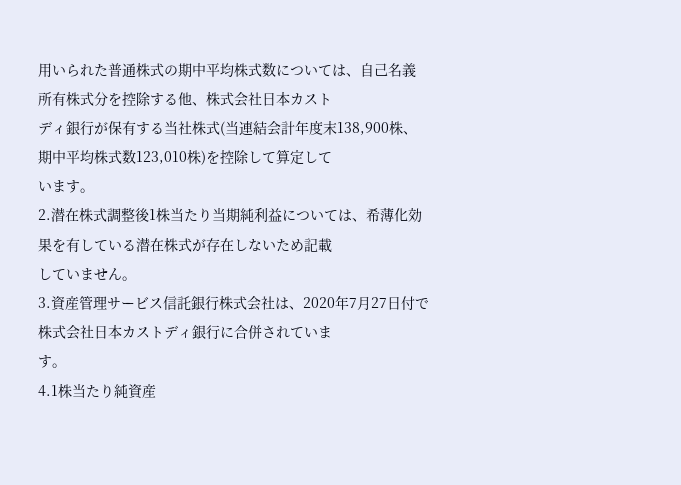用いられた普通株式の期中平均株式数については、自己名義所有株式分を控除する他、株式会社日本カスト
ディ銀行が保有する当社株式(当連結会計年度末138,900株、期中平均株式数123,010株)を控除して算定して
います。
2.潜在株式調整後1株当たり当期純利益については、希薄化効果を有している潜在株式が存在しないため記載
していません。
3.資産管理サービス信託銀行株式会社は、2020年7月27日付で株式会社日本カストディ銀行に合併されていま
す。
4.1株当たり純資産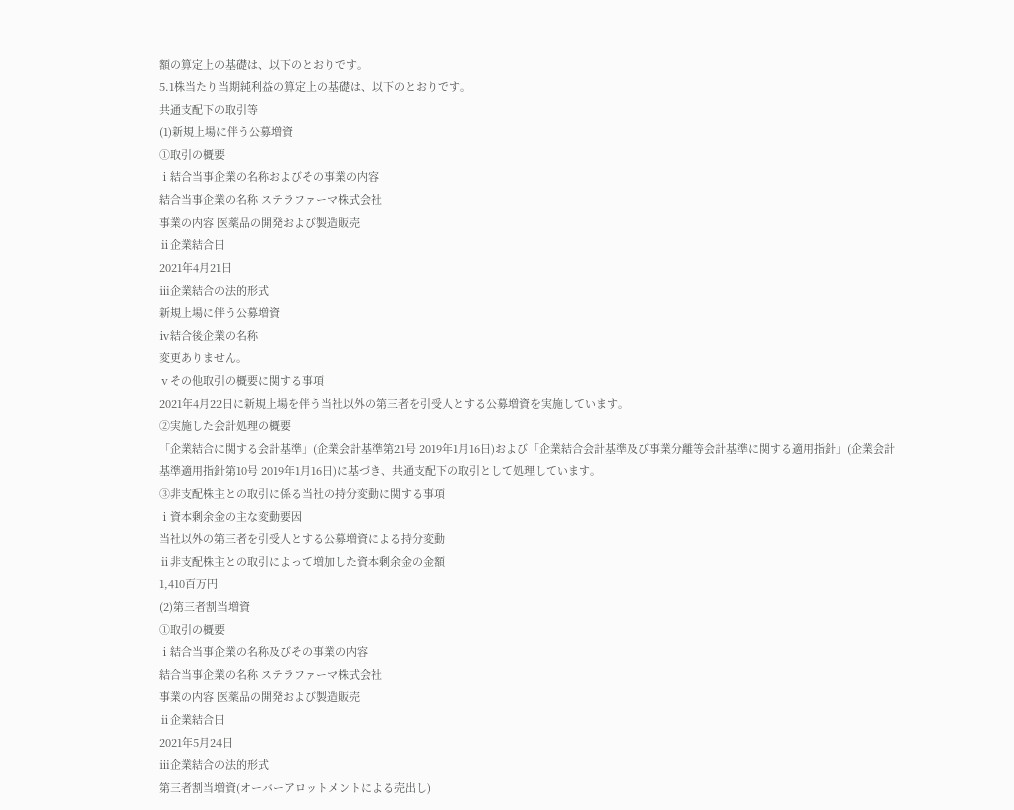額の算定上の基礎は、以下のとおりです。
5.1株当たり当期純利益の算定上の基礎は、以下のとおりです。
共通支配下の取引等
(1)新規上場に伴う公募増資
①取引の概要
ⅰ結合当事企業の名称およびその事業の内容
結合当事企業の名称 ステラファーマ株式会社
事業の内容 医薬品の開発および製造販売
ⅱ企業結合日
2021年4月21日
ⅲ企業結合の法的形式
新規上場に伴う公募増資
ⅳ結合後企業の名称
変更ありません。
ⅴその他取引の概要に関する事項
2021年4月22日に新規上場を伴う当社以外の第三者を引受人とする公募増資を実施しています。
②実施した会計処理の概要
「企業結合に関する会計基準」(企業会計基準第21号 2019年1月16日)および「企業結合会計基準及び事業分離等会計基準に関する適用指針」(企業会計基準適用指針第10号 2019年1月16日)に基づき、共通支配下の取引として処理しています。
③非支配株主との取引に係る当社の持分変動に関する事項
ⅰ資本剰余金の主な変動要因
当社以外の第三者を引受人とする公募増資による持分変動
ⅱ非支配株主との取引によって増加した資本剰余金の金額
1,410百万円
(2)第三者割当増資
①取引の概要
ⅰ結合当事企業の名称及びその事業の内容
結合当事企業の名称 ステラファーマ株式会社
事業の内容 医薬品の開発および製造販売
ⅱ企業結合日
2021年5月24日
ⅲ企業結合の法的形式
第三者割当増資(オーバーアロットメントによる売出し)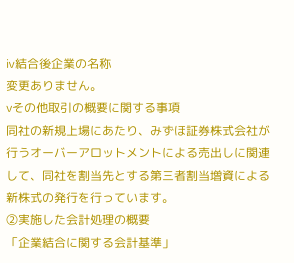ⅳ結合後企業の名称
変更ありません。
ⅴその他取引の概要に関する事項
同社の新規上場にあたり、みずほ証券株式会社が行うオーバーアロットメントによる売出しに関連して、同社を割当先とする第三者割当増資による新株式の発行を行っています。
②実施した会計処理の概要
「企業結合に関する会計基準」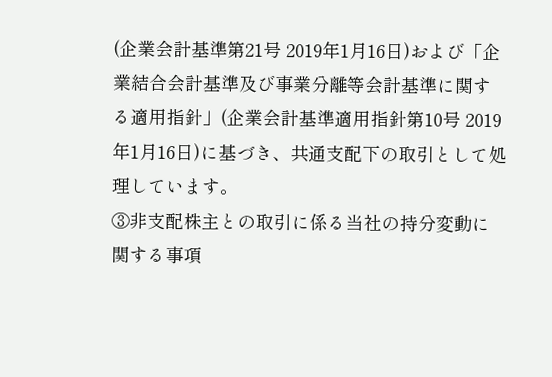(企業会計基準第21号 2019年1月16日)および「企業結合会計基準及び事業分離等会計基準に関する適用指針」(企業会計基準適用指針第10号 2019年1月16日)に基づき、共通支配下の取引として処理しています。
③非支配株主との取引に係る当社の持分変動に関する事項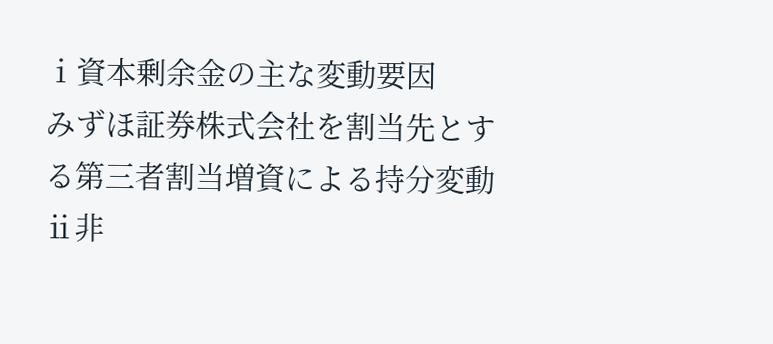ⅰ資本剰余金の主な変動要因
みずほ証券株式会社を割当先とする第三者割当増資による持分変動
ⅱ非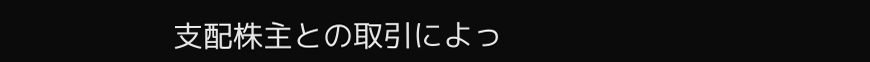支配株主との取引によっ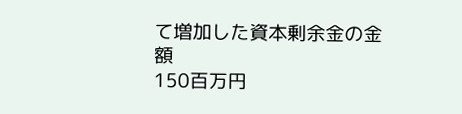て増加した資本剰余金の金額
150百万円